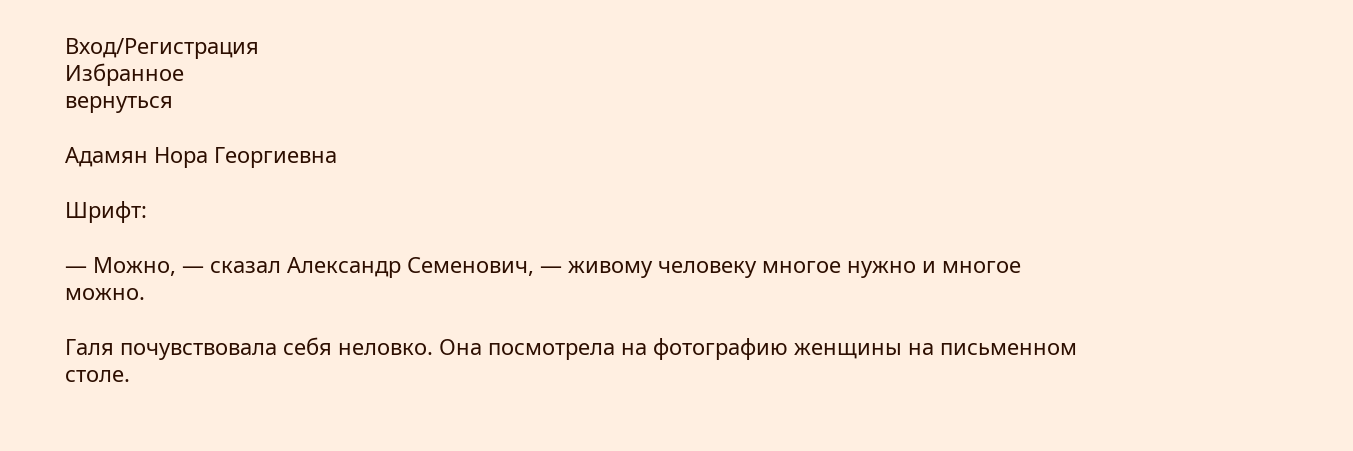Вход/Регистрация
Избранное
вернуться

Адамян Нора Георгиевна

Шрифт:

— Можно, — сказал Александр Семенович, — живому человеку многое нужно и многое можно.

Галя почувствовала себя неловко. Она посмотрела на фотографию женщины на письменном столе.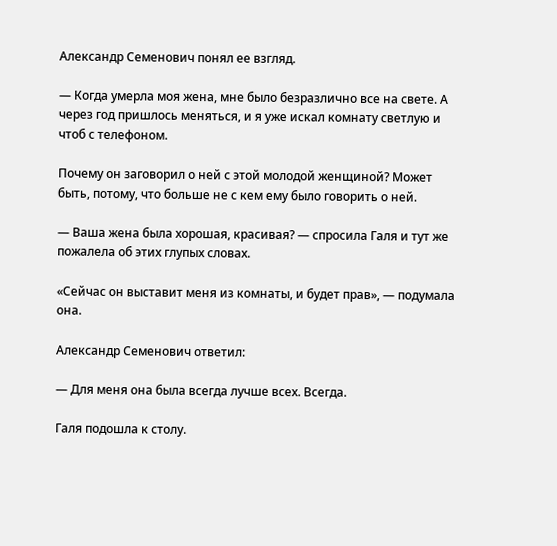Александр Семенович понял ее взгляд.

— Когда умерла моя жена, мне было безразлично все на свете. А через год пришлось меняться, и я уже искал комнату светлую и чтоб с телефоном.

Почему он заговорил о ней с этой молодой женщиной? Может быть, потому, что больше не с кем ему было говорить о ней.

— Ваша жена была хорошая, красивая? — спросила Галя и тут же пожалела об этих глупых словах.

«Сейчас он выставит меня из комнаты, и будет прав», — подумала она.

Александр Семенович ответил:

— Для меня она была всегда лучше всех. Всегда.

Галя подошла к столу.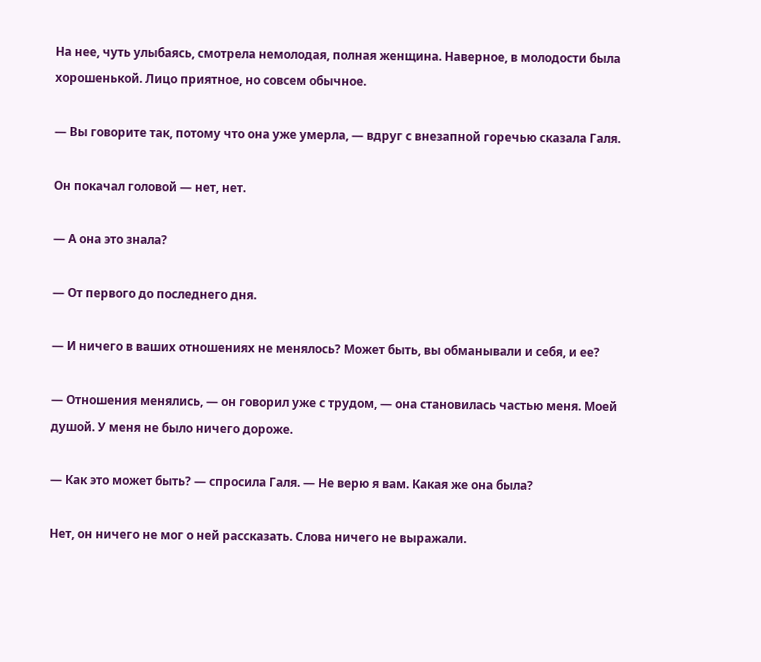На нее, чуть улыбаясь, смотрела немолодая, полная женщина. Наверное, в молодости была хорошенькой. Лицо приятное, но совсем обычное.

— Вы говорите так, потому что она уже умерла, — вдруг с внезапной горечью сказала Галя.

Он покачал головой — нет, нет.

— А она это знала?

— От первого до последнего дня.

— И ничего в ваших отношениях не менялось? Может быть, вы обманывали и себя, и ее?

— Отношения менялись, — он говорил уже с трудом, — она становилась частью меня. Моей душой. У меня не было ничего дороже.

— Как это может быть? — спросила Галя. — Не верю я вам. Какая же она была?

Нет, он ничего не мог о ней рассказать. Слова ничего не выражали.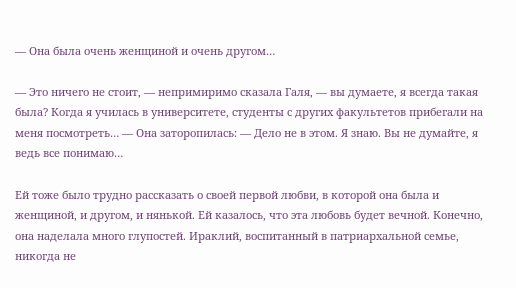— Она была очень женщиной и очень другом…

— Это ничего не стоит, — непримиримо сказала Галя, — вы думаете, я всегда такая была? Когда я училась в университете, студенты с других факультетов прибегали на меня посмотреть… — Она заторопилась: — Дело не в этом. Я знаю. Вы не думайте, я ведь все понимаю…

Ей тоже было трудно рассказать о своей первой любви, в которой она была и женщиной, и другом, и нянькой. Ей казалось, что эта любовь будет вечной. Конечно, она наделала много глупостей. Ираклий, воспитанный в патриархальной семье, никогда не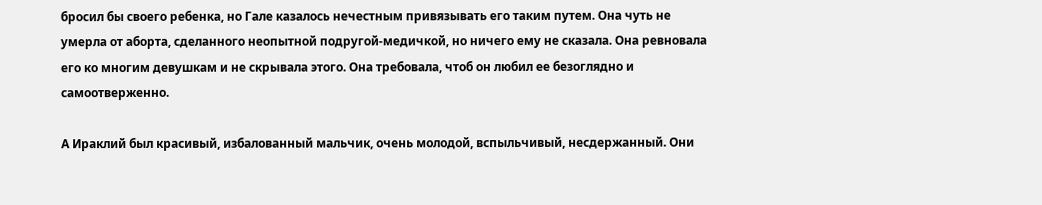бросил бы своего ребенка, но Гале казалось нечестным привязывать его таким путем. Она чуть не умерла от аборта, сделанного неопытной подругой-медичкой, но ничего ему не сказала. Она ревновала его ко многим девушкам и не скрывала этого. Она требовала, чтоб он любил ее безоглядно и самоотверженно.

А Ираклий был красивый, избалованный мальчик, очень молодой, вспыльчивый, несдержанный. Они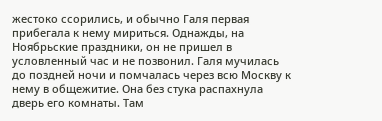жестоко ссорились, и обычно Галя первая прибегала к нему мириться. Однажды, на Ноябрьские праздники, он не пришел в условленный час и не позвонил. Галя мучилась до поздней ночи и помчалась через всю Москву к нему в общежитие. Она без стука распахнула дверь его комнаты. Там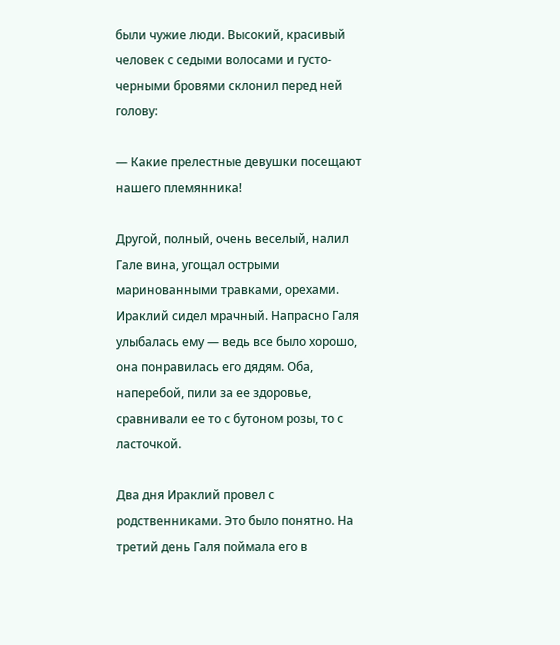были чужие люди. Высокий, красивый человек с седыми волосами и густо-черными бровями склонил перед ней голову:

— Какие прелестные девушки посещают нашего племянника!

Другой, полный, очень веселый, налил Гале вина, угощал острыми маринованными травками, орехами. Ираклий сидел мрачный. Напрасно Галя улыбалась ему — ведь все было хорошо, она понравилась его дядям. Оба, наперебой, пили за ее здоровье, сравнивали ее то с бутоном розы, то с ласточкой.

Два дня Ираклий провел с родственниками. Это было понятно. На третий день Галя поймала его в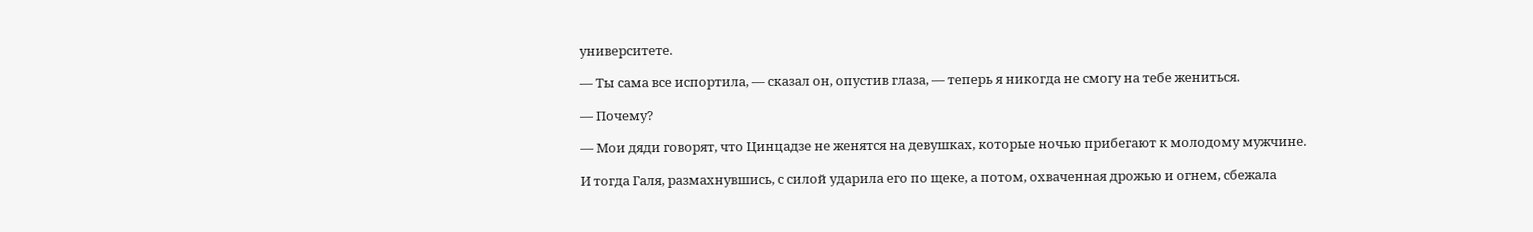университете.

— Ты сама все испортила, — сказал он, опустив глаза, — теперь я никогда не смогу на тебе жениться.

— Почему?

— Мои дяди говорят, что Цинцадзе не женятся на девушках, которые ночью прибегают к молодому мужчине.

И тогда Галя, размахнувшись, с силой ударила его по щеке, а потом, охваченная дрожью и огнем, сбежала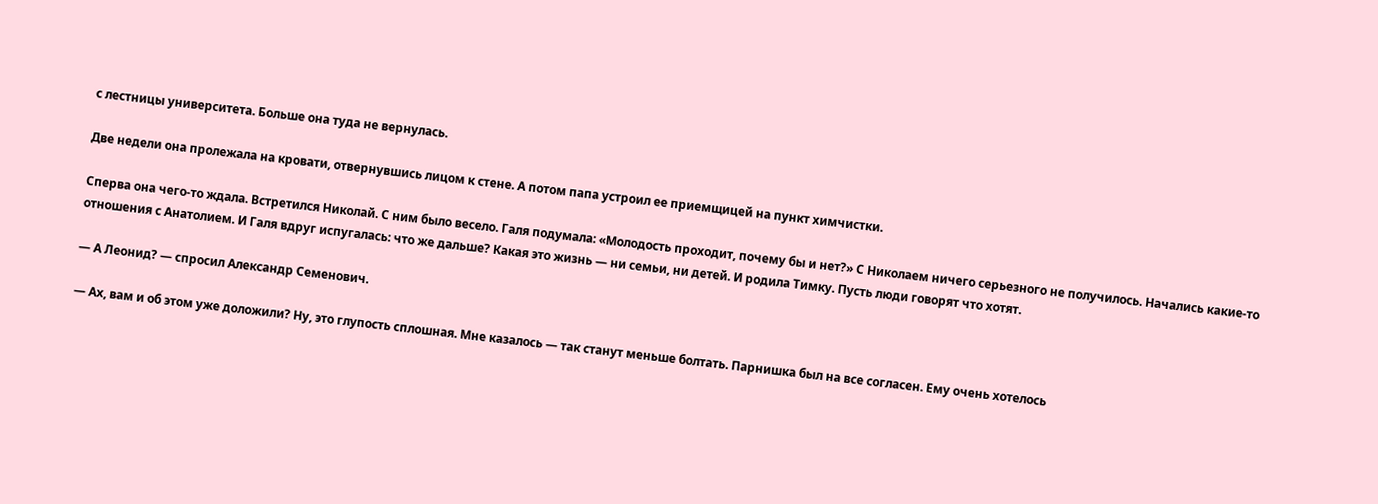с лестницы университета. Больше она туда не вернулась.

Две недели она пролежала на кровати, отвернувшись лицом к стене. А потом папа устроил ее приемщицей на пункт химчистки.

Сперва она чего-то ждала. Встретился Николай. С ним было весело. Галя подумала: «Молодость проходит, почему бы и нет?» С Николаем ничего серьезного не получилось. Начались какие-то отношения с Анатолием. И Галя вдруг испугалась: что же дальше? Какая это жизнь — ни семьи, ни детей. И родила Тимку. Пусть люди говорят что хотят.

— А Леонид? — спросил Александр Семенович.

— Ах, вам и об этом уже доложили? Ну, это глупость сплошная. Мне казалось — так станут меньше болтать. Парнишка был на все согласен. Ему очень хотелось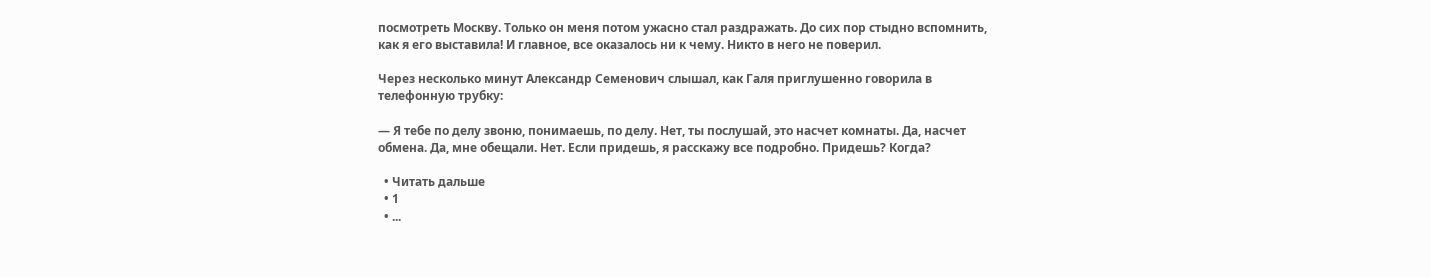посмотреть Москву. Только он меня потом ужасно стал раздражать. До сих пор стыдно вспомнить, как я его выставила! И главное, все оказалось ни к чему. Никто в него не поверил.

Через несколько минут Александр Семенович слышал, как Галя приглушенно говорила в телефонную трубку:

— Я тебе по делу звоню, понимаешь, по делу. Нет, ты послушай, это насчет комнаты. Да, насчет обмена. Да, мне обещали. Нет. Если придешь, я расскажу все подробно. Придешь? Когда?

  • Читать дальше
  • 1
  • ...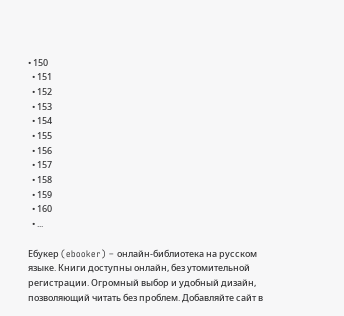• 150
  • 151
  • 152
  • 153
  • 154
  • 155
  • 156
  • 157
  • 158
  • 159
  • 160
  • ...

Ебукер (ebooker) – онлайн-библиотека на русском языке. Книги доступны онлайн, без утомительной регистрации. Огромный выбор и удобный дизайн, позволяющий читать без проблем. Добавляйте сайт в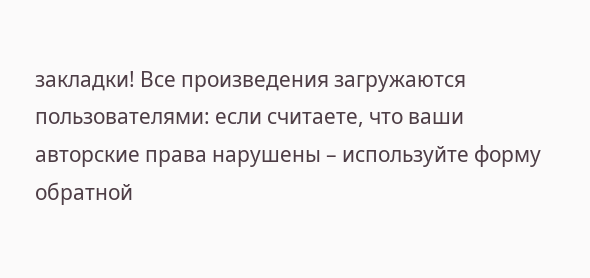закладки! Все произведения загружаются пользователями: если считаете, что ваши авторские права нарушены – используйте форму обратной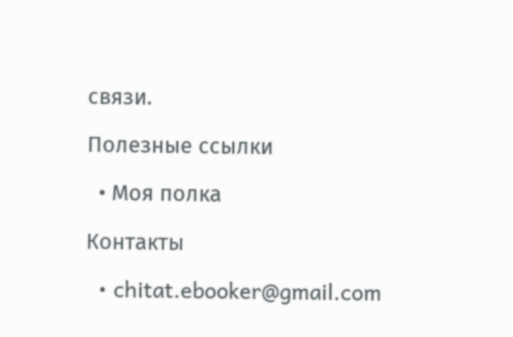связи.

Полезные ссылки

  • Моя полка

Контакты

  • chitat.ebooker@gmail.com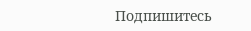Подпишитесь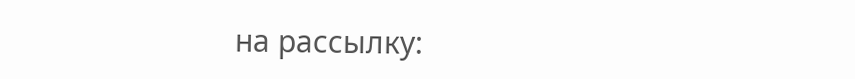на рассылку: